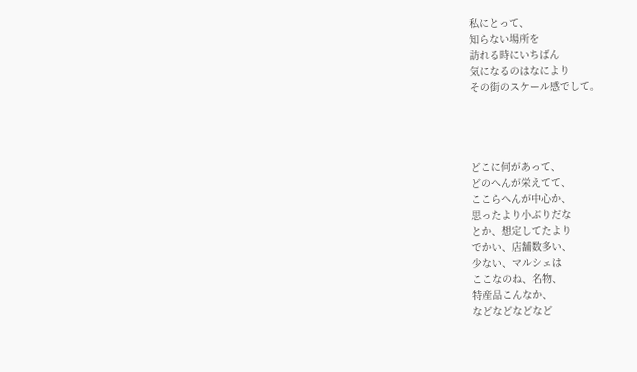私にとって、
知らない場所を
訪れる時にいちばん
気になるのはなにより
その街のスケール感でして。




どこに何があって、
どのへんが栄えてて、
ここらへんが中心か、
思ったより小ぶりだな
とか、想定してたより
でかい、店舗数多い、
少ない、マルシェは
ここなのね、名物、
特産品こんなか、
などなどなどなど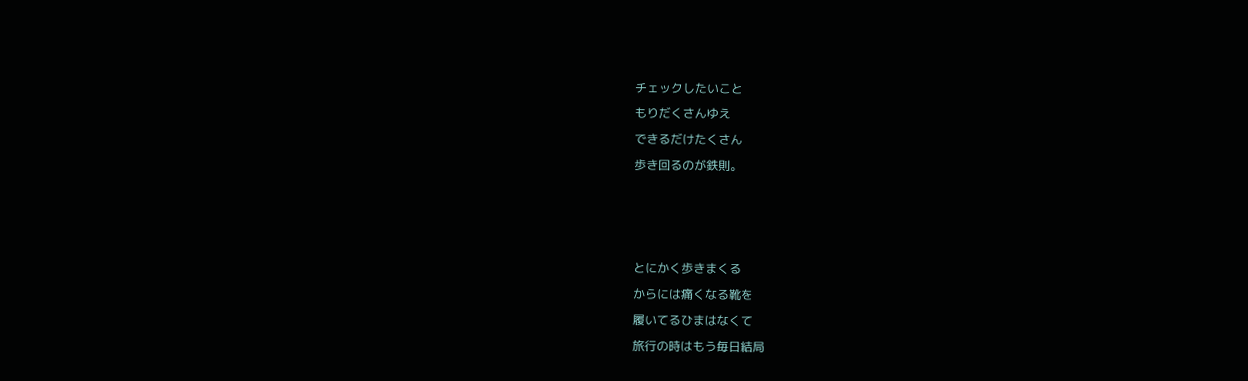チェックしたいこと
もりだくさんゆえ
できるだけたくさん
歩き回るのが鉄則。



とにかく歩きまくる
からには痛くなる靴を
履いてるひまはなくて
旅行の時はもう毎日結局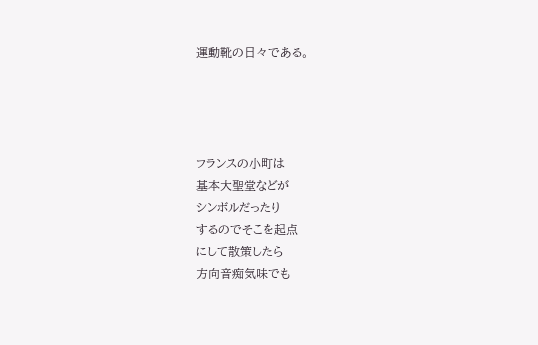運動靴の日々である。




フランスの小町は
基本大聖堂などが
シンボルだったり
するのでそこを起点
にして散策したら
方向音痴気味でも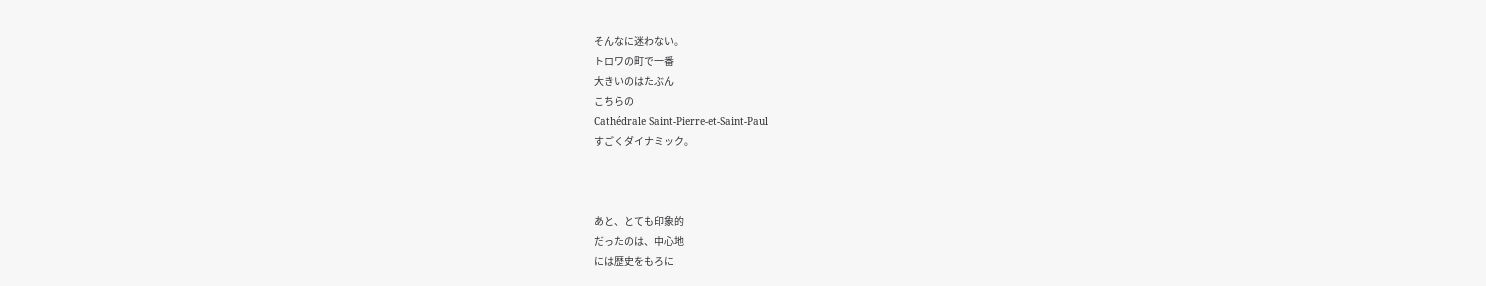そんなに迷わない。
トロワの町で一番
大きいのはたぶん
こちらの
Cathédrale Saint-Pierre-et-Saint-Paul
すごくダイナミック。



あと、とても印象的
だったのは、中心地
には歴史をもろに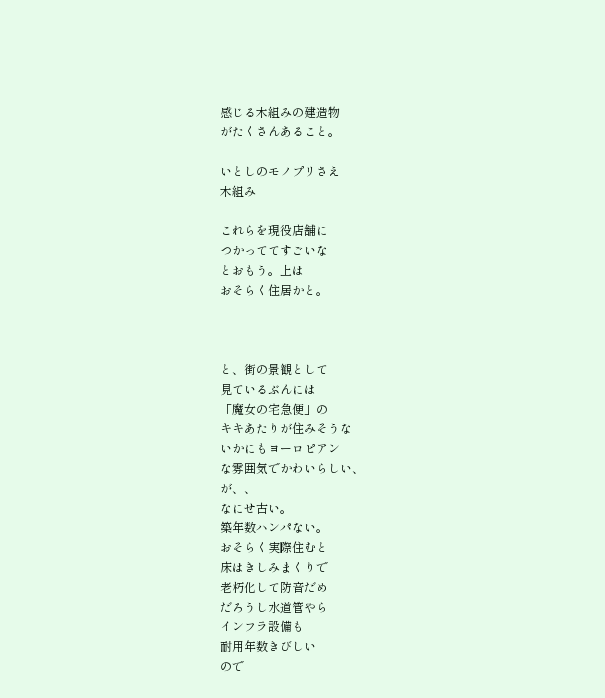感じる木組みの建造物
がたくさんあること。

いとしのモノプリさえ
木組み

これらを現役店舗に
つかっててすごいな
とおもう。上は
おそらく住居かと。



と、街の景観として
見ているぶんには
「魔女の宅急便」の
キキあたりが住みそうな
いかにもヨーロピアン
な雰囲気でかわいらしい、
が、、
なにせ古い。
築年数ハンパない。
おそらく実際住むと
床はきしみまくりで
老朽化して防音だめ
だろうし水道管やら
インフラ設備も
耐用年数きびしい
ので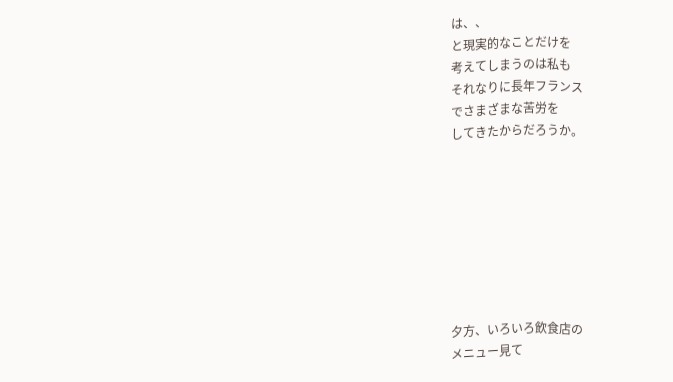は、、
と現実的なことだけを
考えてしまうのは私も
それなりに長年フランス
でさまざまな苦労を
してきたからだろうか。








夕方、いろいろ飲食店の
メニュー見て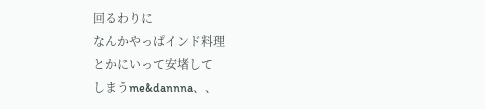回るわりに
なんかやっぱインド料理
とかにいって安堵して
しまうme&dannna、、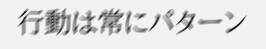行動は常にパターン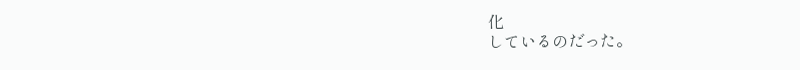化
しているのだった。